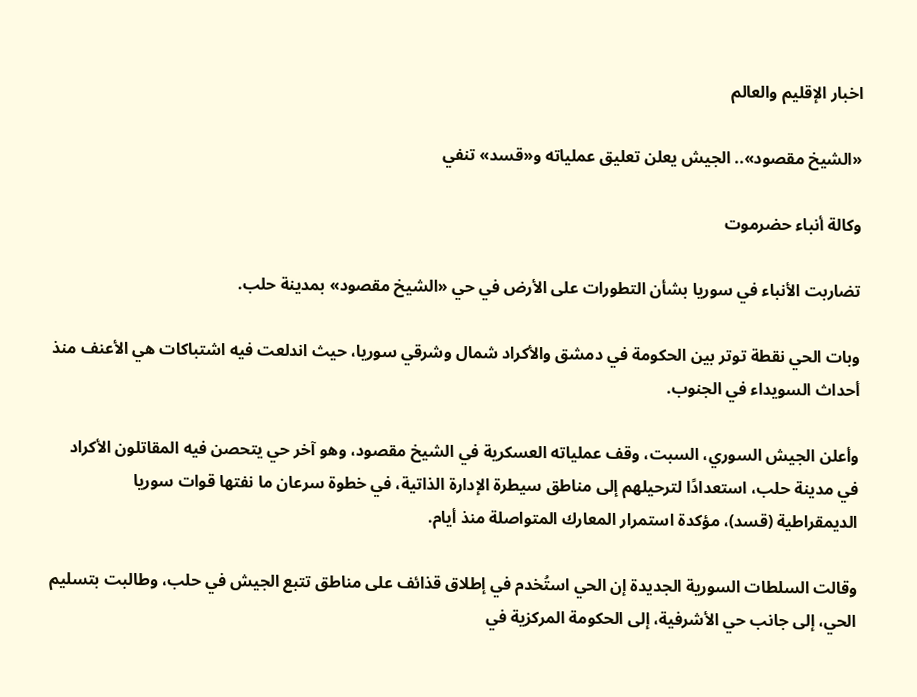اخبار الإقليم والعالم

«الشيخ مقصود».. الجيش يعلن تعليق عملياته و«قسد» تنفي

وكالة أنباء حضرموت

تضاربت الأنباء في سوريا بشأن التطورات على الأرض في حي «الشيخ مقصود» بمدينة حلب.

وبات الحي نقطة توتر بين الحكومة في دمشق والأكراد شمال وشرقي سوريا، حيث اندلعت فيه اشتباكات هي الأعنف منذ أحداث السويداء في الجنوب.

وأعلن الجيش السوري، السبت، وقف عملياته العسكرية في الشيخ مقصود، وهو آخر حي يتحصن فيه المقاتلون الأكراد في مدينة حلب، استعدادًا لترحيلهم إلى مناطق سيطرة الإدارة الذاتية، في خطوة سرعان ما نفتها قوات سوريا الديمقراطية (قسد)، مؤكدة استمرار المعارك المتواصلة منذ أيام.

وقالت السلطات السورية الجديدة إن الحي استُخدم في إطلاق قذائف على مناطق تتبع الجيش في حلب، وطالبت بتسليم الحي، إلى جانب حي الأشرفية، إلى الحكومة المركزية في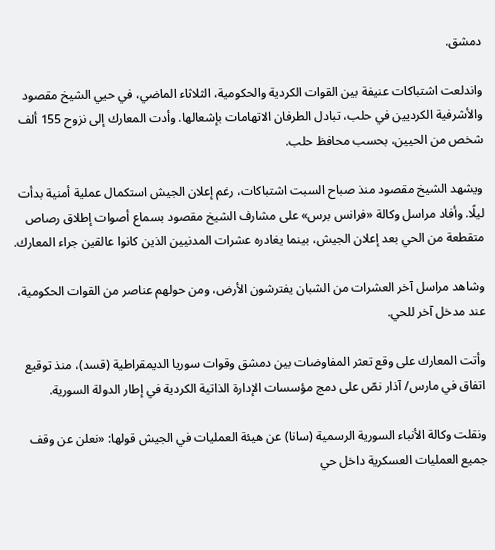دمشق.

واندلعت اشتباكات عنيفة بين القوات الكردية والحكومية، الثلاثاء الماضي، في حيي الشيخ مقصود والأشرفية الكرديين في حلب، تبادل الطرفان الاتهامات بإشعالها. وأدت المعارك إلى نزوح 155 ألف شخص من الحيين، بحسب محافظ حلب.

ويشهد الشيخ مقصود منذ صباح السبت اشتباكات، رغم إعلان الجيش استكمال عملية أمنية بدأت ليلًا. وأفاد مراسل وكالة «فرانس برس» على مشارف الشيخ مقصود بسماع أصوات إطلاق رصاص متقطعة من الحي بعد إعلان الجيش، بينما يغادره عشرات المدنيين الذين كانوا عالقين جراء المعارك.

وشاهد مراسل آخر العشرات من الشبان يفترشون الأرض، ومن حولهم عناصر من القوات الحكومية، عند مدخل آخر للحي.

وأتت المعارك على وقع تعثر المفاوضات بين دمشق وقوات سوريا الديمقراطية (قسد)، منذ توقيع اتفاق في مارس/ آذار نصّ على دمج مؤسسات الإدارة الذاتية الكردية في إطار الدولة السورية.

ونقلت وكالة الأنباء السورية الرسمية (سانا) عن هيئة العمليات في الجيش قولها: «نعلن عن وقف جميع العمليات العسكرية داخل حي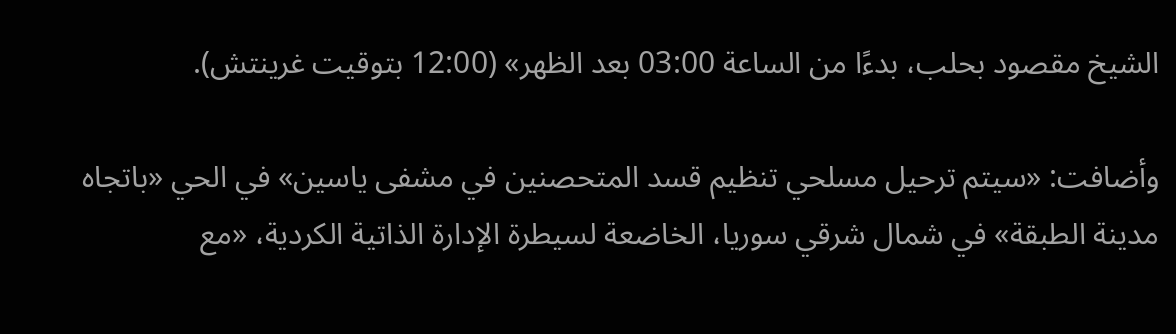الشيخ مقصود بحلب، بدءًا من الساعة 03:00 بعد الظهر» (12:00 بتوقيت غرينتش).

وأضافت: «سيتم ترحيل مسلحي تنظيم قسد المتحصنين في مشفى ياسين» في الحي «باتجاه مدينة الطبقة» في شمال شرقي سوريا، الخاضعة لسيطرة الإدارة الذاتية الكردية، «مع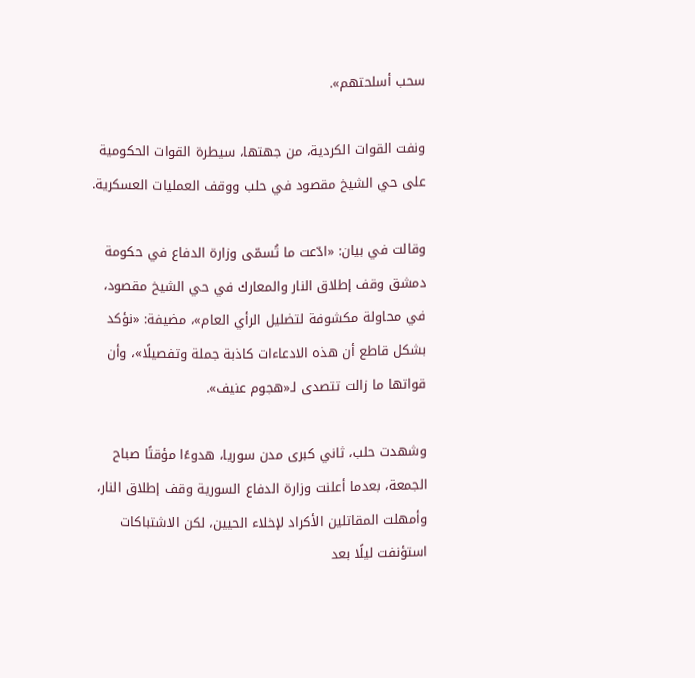سحب أسلحتهم».

ونفت القوات الكردية، من جهتها، سيطرة القوات الحكومية على حي الشيخ مقصود في حلب ووقف العمليات العسكرية.

وقالت في بيان: «ادّعت ما تُسمّى وزارة الدفاع في حكومة دمشق وقف إطلاق النار والمعارك في حي الشيخ مقصود، في محاولة مكشوفة لتضليل الرأي العام»، مضيفة: «نؤكد بشكل قاطع أن هذه الادعاءات كاذبة جملة وتفصيلًا»، وأن قواتها ما زالت تتصدى لـ«هجوم عنيف».

وشهدت حلب، ثاني كبرى مدن سوريا، هدوءًا مؤقتًا صباح الجمعة، بعدما أعلنت وزارة الدفاع السورية وقف إطلاق النار، وأمهلت المقاتلين الأكراد لإخلاء الحيين، لكن الاشتباكات استؤنفت ليلًا بعد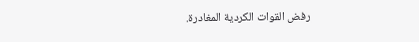رفض القوات الكردية المغادرة.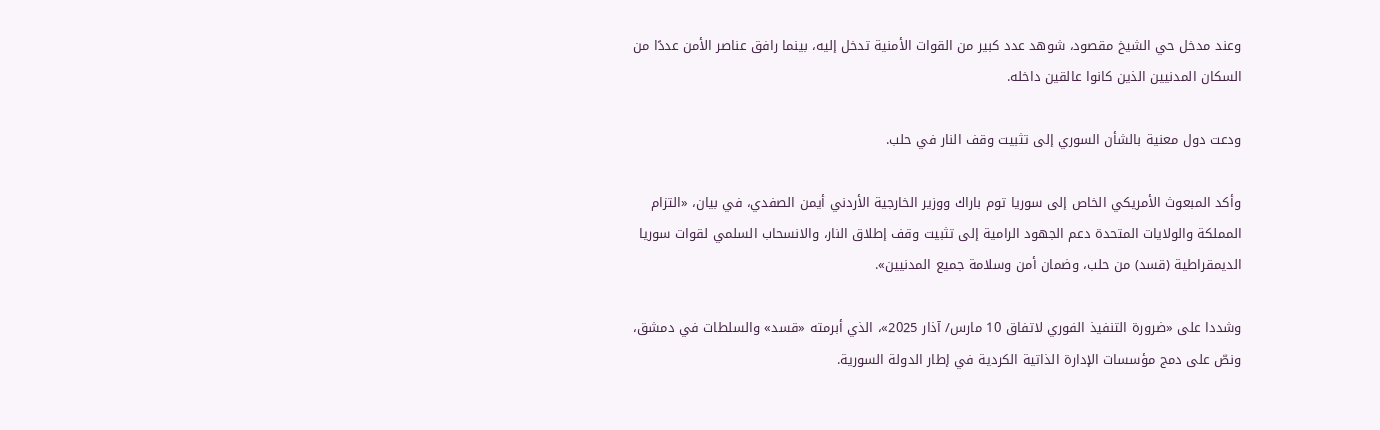وعند مدخل حي الشيخ مقصود، شوهد عدد كبير من القوات الأمنية تدخل إليه، بينما رافق عناصر الأمن عددًا من السكان المدنيين الذين كانوا عالقين داخله.

ودعت دول معنية بالشأن السوري إلى تثبيت وقف النار في حلب.

وأكد المبعوث الأمريكي الخاص إلى سوريا توم باراك ووزير الخارجية الأردني أيمن الصفدي، في بيان، «التزام المملكة والولايات المتحدة دعم الجهود الرامية إلى تثبيت وقف إطلاق النار، والانسحاب السلمي لقوات سوريا الديمقراطية (قسد) من حلب، وضمان أمن وسلامة جميع المدنيين».

وشددا على «ضرورة التنفيذ الفوري لاتفاق 10 مارس/ آذار 2025»، الذي أبرمته «قسد» والسلطات في دمشق، ونصّ على دمج مؤسسات الإدارة الذاتية الكردية في إطار الدولة السورية.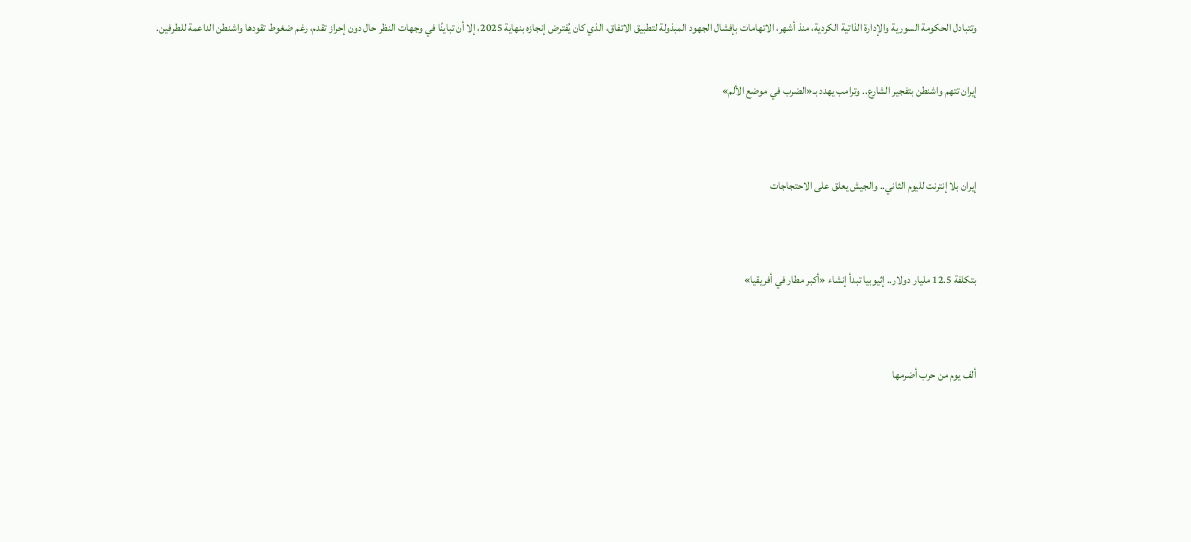وتتبادل الحكومة السورية والإدارة الذاتية الكردية، منذ أشهر، الاتهامات بإفشال الجهود المبذولة لتطبيق الاتفاق، الذي كان يُفترض إنجازه بنهاية 2025، إلا أن تباينًا في وجهات النظر حال دون إحراز تقدم، رغم ضغوط تقودها واشنطن الداعمة للطرفين.

إيران تتهم واشنطن بتفجير الشارع.. وترامب يهدد بـ«الضرب في موضع الألم»


إيران بلا إنترنت لليوم الثاني.. والجيش يعلق على الاحتجاجات


بتكلفة 12.5 مليار دولار.. إثيوبيا تبدأ إنشاء «أكبر مطار في أفريقيا»


ألف يوم من حرب أضرمها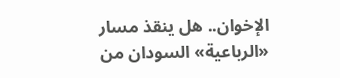الإخوان.. هل ينقذ مسار «الرباعية» السودان من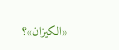«الكيزان»؟